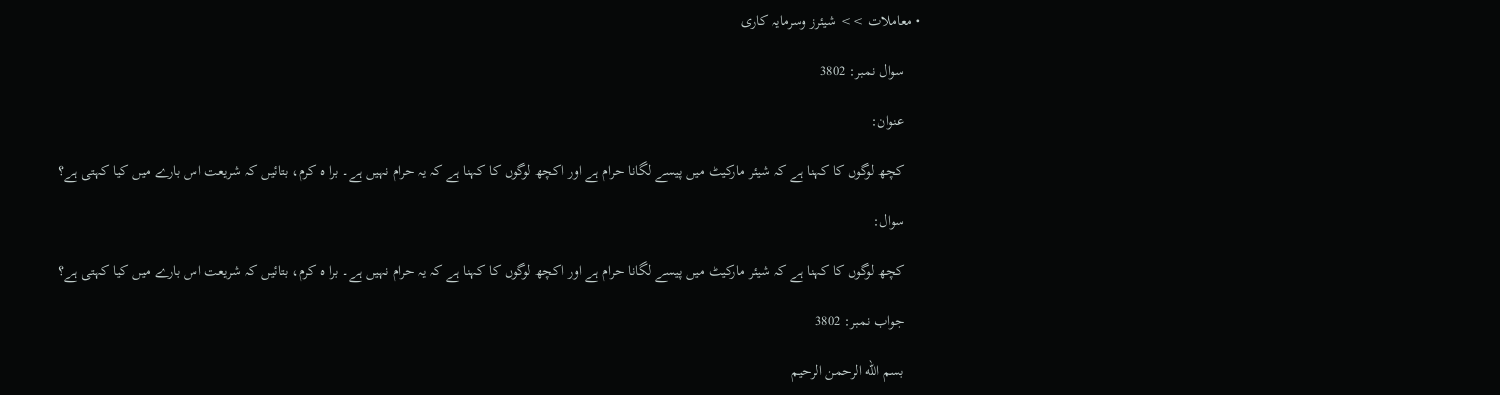• معاملات >> شیئرز وسرمایہ کاری

    سوال نمبر: 3802

    عنوان:

    کچھ لوگوں کا کہنا ہے کہ شیئر مارکیٹ میں پیسے لگانا حرام ہے اور اکچھ لوگوں کا کہنا ہے کہ یہ حرام نہیں ہے۔ برا ہ کرم، بتائیں کہ شریعت اس بارے میں کیا کہتی ہے؟

    سوال:

    کچھ لوگوں کا کہنا ہے کہ شیئر مارکیٹ میں پیسے لگانا حرام ہے اور اکچھ لوگوں کا کہنا ہے کہ یہ حرام نہیں ہے۔ برا ہ کرم، بتائیں کہ شریعت اس بارے میں کیا کہتی ہے؟

    جواب نمبر: 3802

    بسم الله الرحمن الرحيم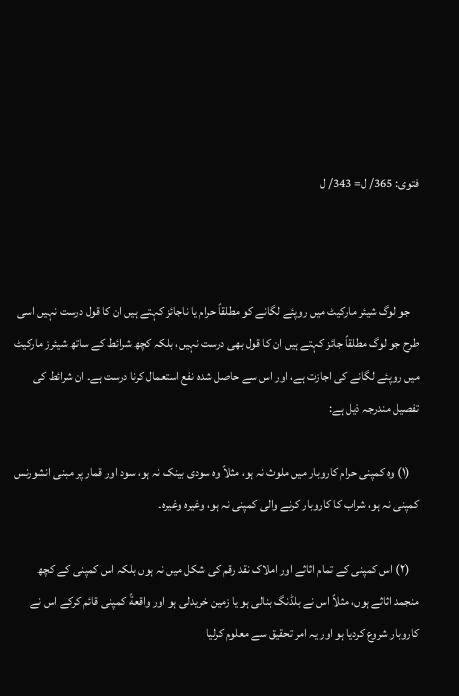فتوی: 365/ ل= 343/ ل



    جو لوگ شیئر مارکیٹ میں روپئے لگانے کو مطلقاً حرام یا ناجائز کہتے ہیں ان کا قول درست نہیں اسی طرح جو لوگ مطلقاً جائز کہتے ہیں ان کا قول بھی درست نہیں، بلکہ کچھ شرائط کے ساتھ شیئرز مارکیٹ میں روپئے لگانے کی اجازت ہے، اور اس سے حاصل شدہ نفع استعمال کرنا درست ہے۔ ان شرائط کی تفصیل مندرجہ ذیل ہے:

    (۱) وہ کمپنی حرام کاروبار میں ملوث نہ ہو، مثلاً وہ سودی بینک نہ ہو، سود اور قمار پر مبنی انشورنس کمپنی نہ ہو، شراب کا کاروبار کرنے والی کمپنی نہ ہو، وغیرہ وغیرہ۔

    (۲) اس کمپنی کے تمام اثاثے اور املاک نقد رقم کی شکل میں نہ ہوں بلکہ اس کمپنی کے کچھ منجمد اثاثے ہوں، مثلاً اس نے بلڈنگ بنالی ہو یا زمین خریدلی ہو اور واقعةً کمپنی قائم کرکے اس نے کاروبار شروع کردیا ہو اور یہ امر تحقیق سے معلوم کرلیا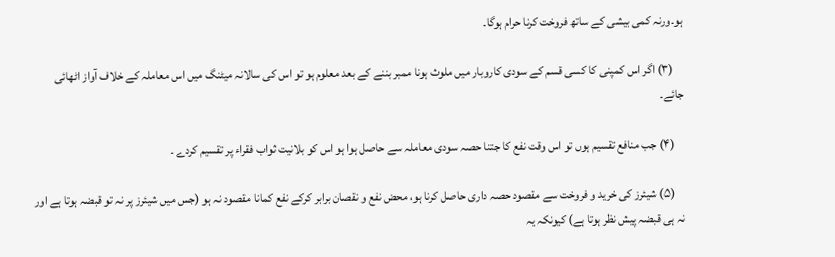ہو۔ورنہ کمی بیشی کے ساتھ فروخت کرنا حرام ہوگا۔

    (۳) اگر اس کمپنی کا کسی قسم کے سودی کاروبار میں ملوث ہونا ممبر بننے کے بعد معلوم ہو تو اس کی سالانہ میٹنگ میں اس معاملہ کے خلاف آواز اٹھائی جائے۔

    (۴) جب منافع تقسیم ہوں تو اس وقت نفع کا جتنا حصہ سودی معاملہ سے حاصل ہوا ہو اس کو بلانیت ثواب فقراء پر تقسیم کردے ۔

    (۵) شیئرز کی خرید و فروخت سے مقصود حصہ داری حاصل کرنا ہو، محض نفع و نقصان برابر کرکے نفع کمانا مقصود نہ ہو (جس میں شیئرز پر نہ تو قبضہ ہوتا ہے اور نہ ہی قبضہ پیش نظر ہوتا ہے) کیونکہ یہ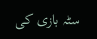سٹہ بازی کی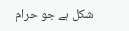شکل ہے جو حرام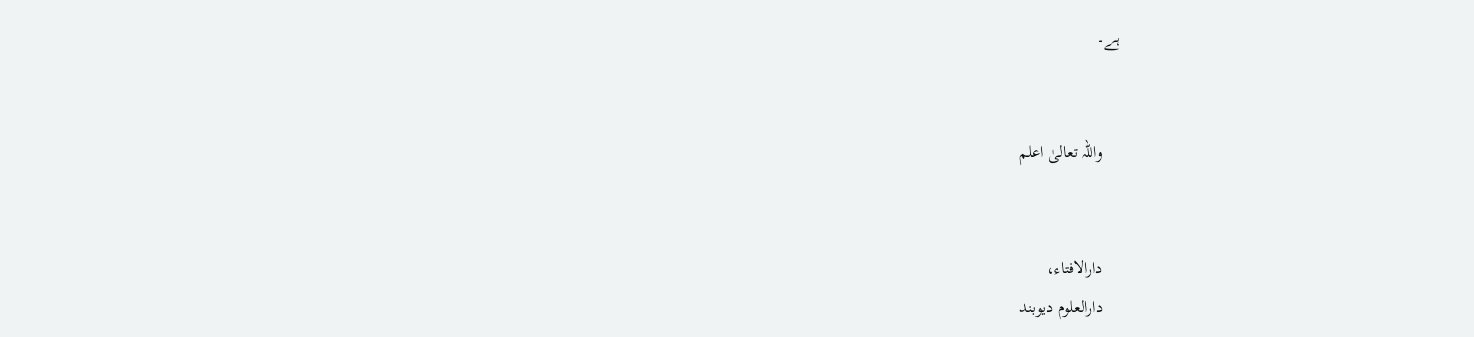ہے۔


    واللہ تعالیٰ اعلم


    دارالافتاء،
    دارالعلوم دیوبند